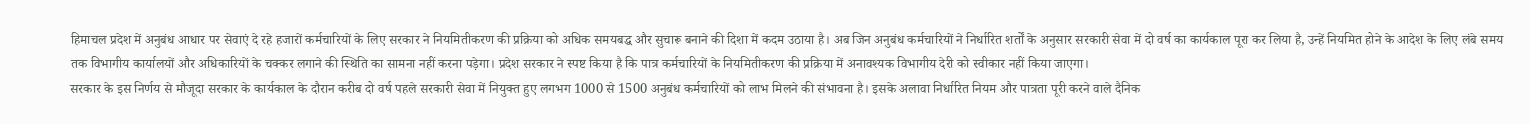हिमाचल प्रदेश में अनुबंध आधार पर सेवाएं दे रहे हजारों कर्मचारियों के लिए सरकार ने नियमितीकरण की प्रक्रिया को अधिक समयबद्ध और सुचारू बनाने की दिशा में कदम उठाया है। अब जिन अनुबंध कर्मचारियों ने निर्धारित शर्तों के अनुसार सरकारी सेवा में दो वर्ष का कार्यकाल पूरा कर लिया है, उन्हें नियमित होने के आदेश के लिए लंबे समय तक विभागीय कार्यालयों और अधिकारियों के चक्कर लगाने की स्थिति का सामना नहीं करना पड़ेगा। प्रदेश सरकार ने स्पष्ट किया है कि पात्र कर्मचारियों के नियमितीकरण की प्रक्रिया में अनावश्यक विभागीय देरी को स्वीकार नहीं किया जाएगा।
सरकार के इस निर्णय से मौजूदा सरकार के कार्यकाल के दौरान करीब दो वर्ष पहले सरकारी सेवा में नियुक्त हुए लगभग 1000 से 1500 अनुबंध कर्मचारियों को लाभ मिलने की संभावना है। इसके अलावा निर्धारित नियम और पात्रता पूरी करने वाले दैनिक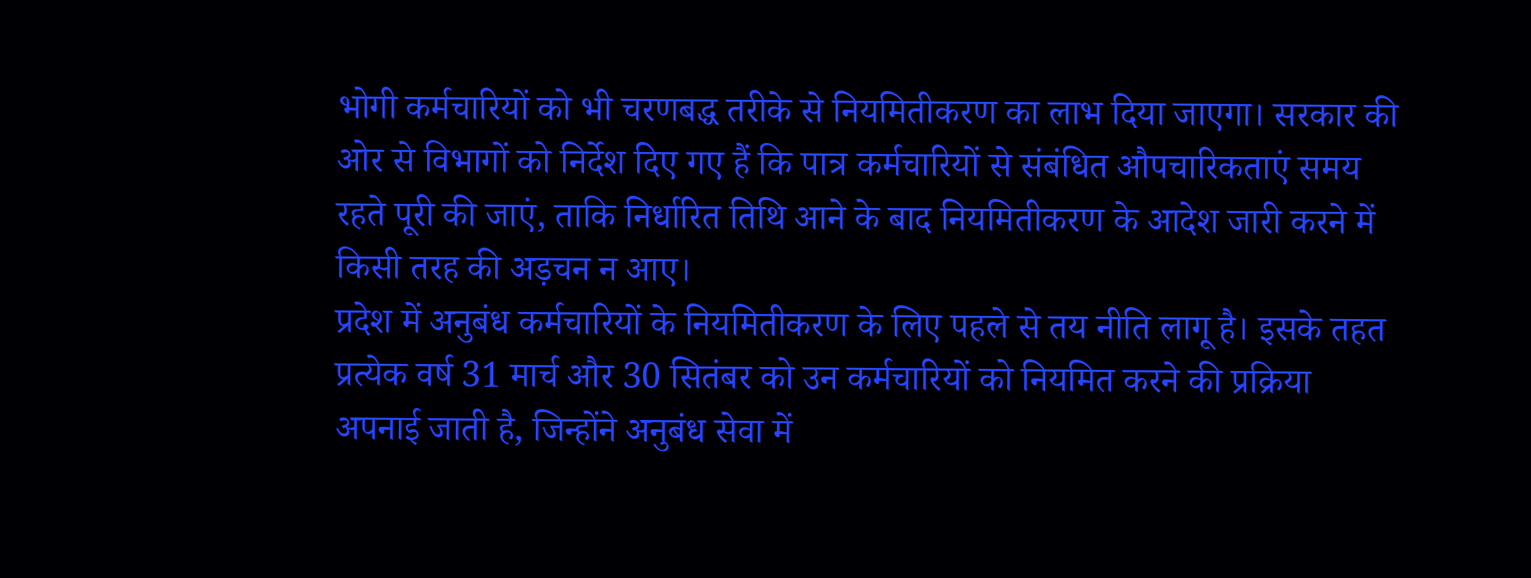भोगी कर्मचारियों को भी चरणबद्ध तरीके से नियमितीकरण का लाभ दिया जाएगा। सरकार की ओर से विभागों को निर्देश दिए गए हैं कि पात्र कर्मचारियों से संबंधित औपचारिकताएं समय रहते पूरी की जाएं, ताकि निर्धारित तिथि आने के बाद नियमितीकरण के आदेश जारी करने में किसी तरह की अड़चन न आए।
प्रदेश में अनुबंध कर्मचारियों के नियमितीकरण के लिए पहले से तय नीति लागू है। इसके तहत प्रत्येक वर्ष 31 मार्च और 30 सितंबर को उन कर्मचारियों को नियमित करने की प्रक्रिया अपनाई जाती है, जिन्होंने अनुबंध सेवा में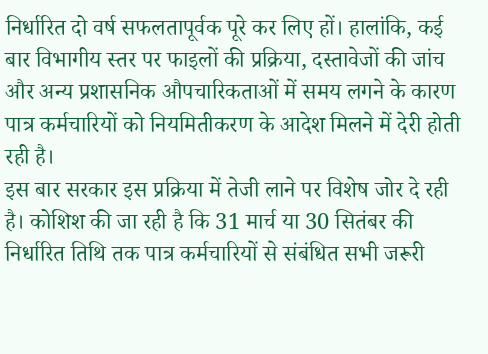निर्धारित दो वर्ष सफलतापूर्वक पूरे कर लिए हों। हालांकि, कई बार विभागीय स्तर पर फाइलों की प्रक्रिया, दस्तावेजों की जांच और अन्य प्रशासनिक औपचारिकताओं में समय लगने के कारण पात्र कर्मचारियों को नियमितीकरण के आदेश मिलने में देरी होती रही है।
इस बार सरकार इस प्रक्रिया में तेजी लाने पर विशेष जोर दे रही है। कोशिश की जा रही है कि 31 मार्च या 30 सितंबर की निर्धारित तिथि तक पात्र कर्मचारियों से संबंधित सभी जरूरी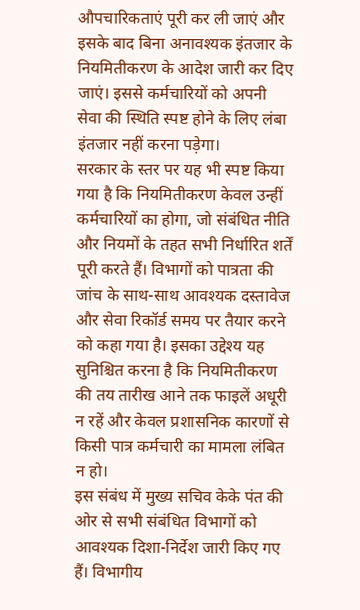औपचारिकताएं पूरी कर ली जाएं और इसके बाद बिना अनावश्यक इंतजार के नियमितीकरण के आदेश जारी कर दिए जाएं। इससे कर्मचारियों को अपनी सेवा की स्थिति स्पष्ट होने के लिए लंबा इंतजार नहीं करना पड़ेगा।
सरकार के स्तर पर यह भी स्पष्ट किया गया है कि नियमितीकरण केवल उन्हीं कर्मचारियों का होगा, जो संबंधित नीति और नियमों के तहत सभी निर्धारित शर्तें पूरी करते हैं। विभागों को पात्रता की जांच के साथ-साथ आवश्यक दस्तावेज और सेवा रिकॉर्ड समय पर तैयार करने को कहा गया है। इसका उद्देश्य यह सुनिश्चित करना है कि नियमितीकरण की तय तारीख आने तक फाइलें अधूरी न रहें और केवल प्रशासनिक कारणों से किसी पात्र कर्मचारी का मामला लंबित न हो।
इस संबंध में मुख्य सचिव केके पंत की ओर से सभी संबंधित विभागों को आवश्यक दिशा-निर्देश जारी किए गए हैं। विभागीय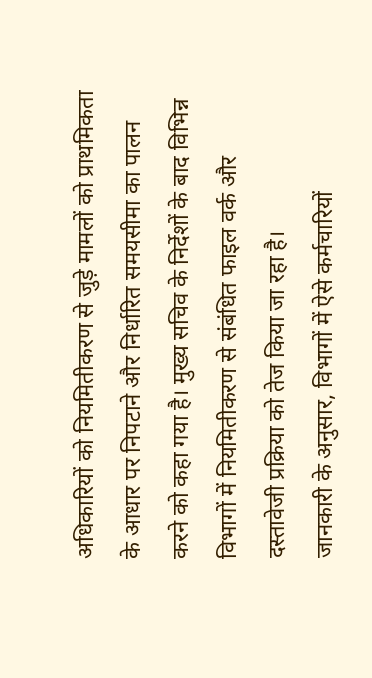अधिकारियों को नियमितीकरण से जुड़े मामलों को प्राथमिकता के आधार पर निपटाने और निर्धारित समयसीमा का पालन करने को कहा गया है। मुख्य सचिव के निर्देशों के बाद विभिन्न विभागों में नियमितीकरण से संबंधित फाइल वर्क और दस्तावेजी प्रक्रिया को तेज किया जा रहा है।
जानकारी के अनुसार, विभागों में ऐसे कर्मचारियों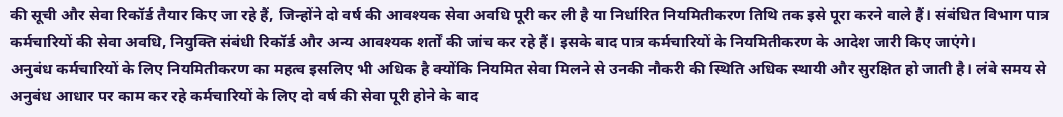की सूची और सेवा रिकॉर्ड तैयार किए जा रहे हैं, जिन्होंने दो वर्ष की आवश्यक सेवा अवधि पूरी कर ली है या निर्धारित नियमितीकरण तिथि तक इसे पूरा करने वाले हैं। संबंधित विभाग पात्र कर्मचारियों की सेवा अवधि, नियुक्ति संबंधी रिकॉर्ड और अन्य आवश्यक शर्तों की जांच कर रहे हैं। इसके बाद पात्र कर्मचारियों के नियमितीकरण के आदेश जारी किए जाएंगे।
अनुबंध कर्मचारियों के लिए नियमितीकरण का महत्व इसलिए भी अधिक है क्योंकि नियमित सेवा मिलने से उनकी नौकरी की स्थिति अधिक स्थायी और सुरक्षित हो जाती है। लंबे समय से अनुबंध आधार पर काम कर रहे कर्मचारियों के लिए दो वर्ष की सेवा पूरी होने के बाद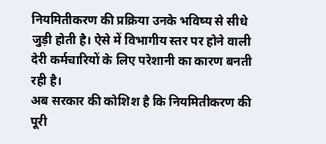नियमितीकरण की प्रक्रिया उनके भविष्य से सीधे जुड़ी होती है। ऐसे में विभागीय स्तर पर होने वाली देरी कर्मचारियों के लिए परेशानी का कारण बनती रही है।
अब सरकार की कोशिश है कि नियमितीकरण की पूरी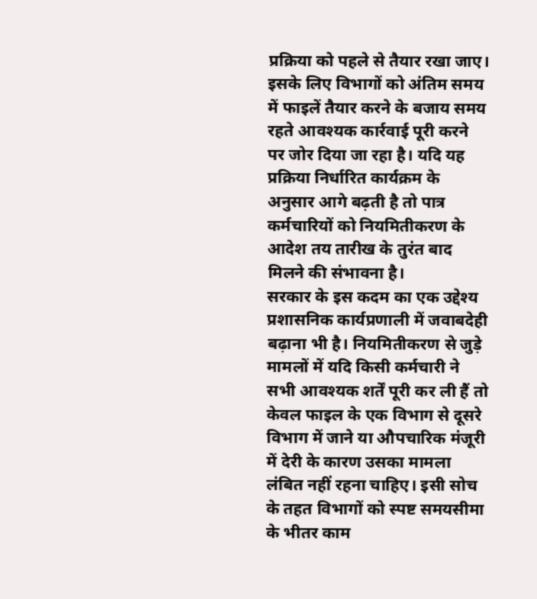प्रक्रिया को पहले से तैयार रखा जाए। इसके लिए विभागों को अंतिम समय में फाइलें तैयार करने के बजाय समय रहते आवश्यक कार्रवाई पूरी करने पर जोर दिया जा रहा है। यदि यह प्रक्रिया निर्धारित कार्यक्रम के अनुसार आगे बढ़ती है तो पात्र कर्मचारियों को नियमितीकरण के आदेश तय तारीख के तुरंत बाद मिलने की संभावना है।
सरकार के इस कदम का एक उद्देश्य प्रशासनिक कार्यप्रणाली में जवाबदेही बढ़ाना भी है। नियमितीकरण से जुड़े मामलों में यदि किसी कर्मचारी ने सभी आवश्यक शर्तें पूरी कर ली हैं तो केवल फाइल के एक विभाग से दूसरे विभाग में जाने या औपचारिक मंजूरी में देरी के कारण उसका मामला लंबित नहीं रहना चाहिए। इसी सोच के तहत विभागों को स्पष्ट समयसीमा के भीतर काम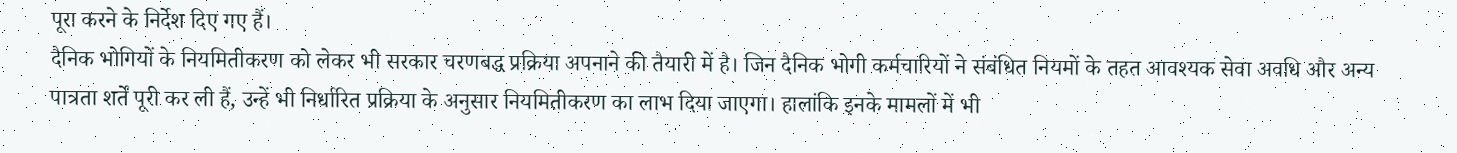पूरा करने के निर्देश दिए गए हैं।
दैनिक भोगियों के नियमितीकरण को लेकर भी सरकार चरणबद्ध प्रक्रिया अपनाने की तैयारी में है। जिन दैनिक भोगी कर्मचारियों ने संबंधित नियमों के तहत आवश्यक सेवा अवधि और अन्य पात्रता शर्तें पूरी कर ली हैं, उन्हें भी निर्धारित प्रक्रिया के अनुसार नियमितीकरण का लाभ दिया जाएगा। हालांकि इनके मामलों में भी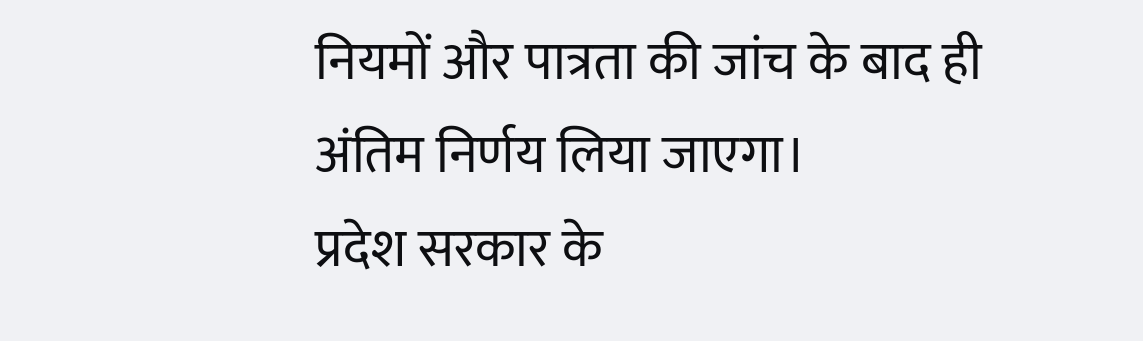नियमों और पात्रता की जांच के बाद ही अंतिम निर्णय लिया जाएगा।
प्रदेश सरकार के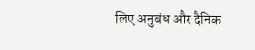लिए अनुबंध और दैनिक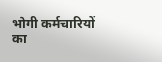भोगी कर्मचारियों का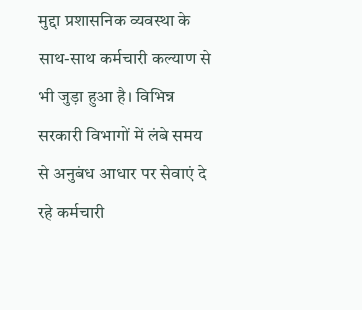मुद्दा प्रशासनिक व्यवस्था के साथ-साथ कर्मचारी कल्याण से भी जुड़ा हुआ है। विभिन्न सरकारी विभागों में लंबे समय से अनुबंध आधार पर सेवाएं दे रहे कर्मचारी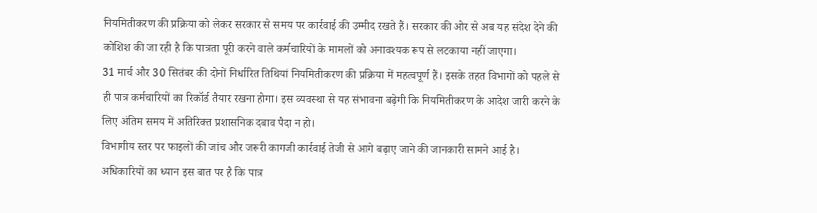नियमितीकरण की प्रक्रिया को लेकर सरकार से समय पर कार्रवाई की उम्मीद रखते हैं। सरकार की ओर से अब यह संदेश देने की कोशिश की जा रही है कि पात्रता पूरी करने वाले कर्मचारियों के मामलों को अनावश्यक रूप से लटकाया नहीं जाएगा।
31 मार्च और 30 सितंबर की दोनों निर्धारित तिथियां नियमितीकरण की प्रक्रिया में महत्वपूर्ण हैं। इसके तहत विभागों को पहले से ही पात्र कर्मचारियों का रिकॉर्ड तैयार रखना होगा। इस व्यवस्था से यह संभावना बढ़ेगी कि नियमितीकरण के आदेश जारी करने के लिए अंतिम समय में अतिरिक्त प्रशासनिक दबाव पैदा न हो।
विभागीय स्तर पर फाइलों की जांच और जरूरी कागजी कार्रवाई तेजी से आगे बढ़ाए जाने की जानकारी सामने आई है। अधिकारियों का ध्यान इस बात पर है कि पात्र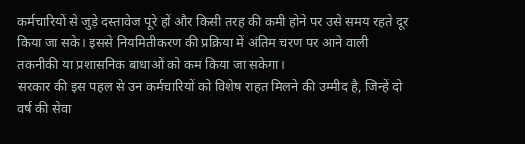कर्मचारियों से जुड़े दस्तावेज पूरे हों और किसी तरह की कमी होने पर उसे समय रहते दूर किया जा सके। इससे नियमितीकरण की प्रक्रिया में अंतिम चरण पर आने वाली तकनीकी या प्रशासनिक बाधाओं को कम किया जा सकेगा।
सरकार की इस पहल से उन कर्मचारियों को विशेष राहत मिलने की उम्मीद है, जिन्हें दो वर्ष की सेवा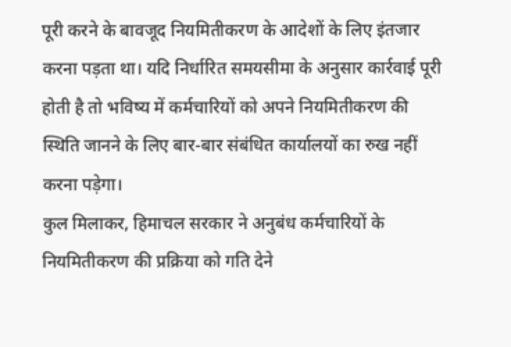पूरी करने के बावजूद नियमितीकरण के आदेशों के लिए इंतजार करना पड़ता था। यदि निर्धारित समयसीमा के अनुसार कार्रवाई पूरी होती है तो भविष्य में कर्मचारियों को अपने नियमितीकरण की स्थिति जानने के लिए बार-बार संबंधित कार्यालयों का रुख नहीं करना पड़ेगा।
कुल मिलाकर, हिमाचल सरकार ने अनुबंध कर्मचारियों के नियमितीकरण की प्रक्रिया को गति देने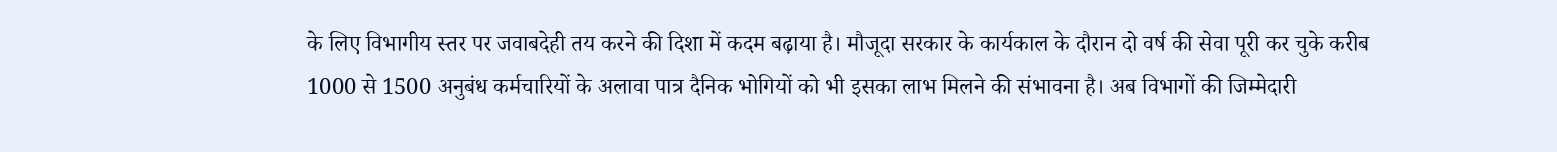के लिए विभागीय स्तर पर जवाबदेही तय करने की दिशा में कदम बढ़ाया है। मौजूदा सरकार के कार्यकाल के दौरान दो वर्ष की सेवा पूरी कर चुके करीब 1000 से 1500 अनुबंध कर्मचारियों के अलावा पात्र दैनिक भोगियों को भी इसका लाभ मिलने की संभावना है। अब विभागों की जिम्मेदारी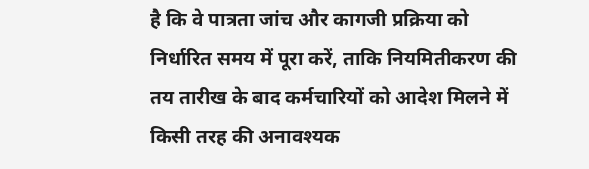है कि वे पात्रता जांच और कागजी प्रक्रिया को निर्धारित समय में पूरा करें, ताकि नियमितीकरण की तय तारीख के बाद कर्मचारियों को आदेश मिलने में किसी तरह की अनावश्यक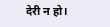देरी न हो।